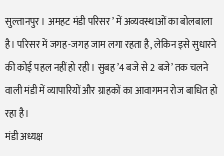सुल्तानपुर। अमहट मंडी परिसर’ में अव्यवस्थाओं का बोलबाला है। परिसर में जगह-जगह जाम लगा रहता है, लेकिन इसे सुधारने की कोई पहल नहीं हो रही। सुबह ’4 बजे से 2 बजे’ तक चलने वाली मंडी में व्यापारियों और ग्राहकों का आवागमन रोज बाधित हो रहा है।
मंडी अध्यक्ष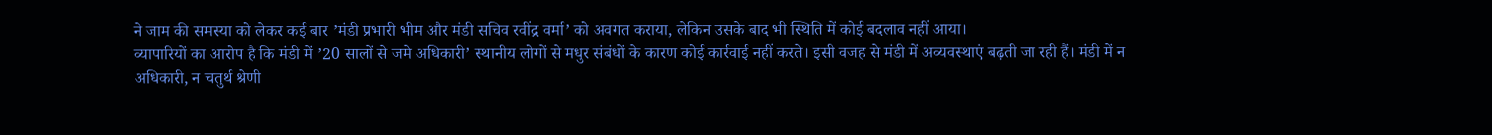ने जाम की समस्या को लेकर कई बार ’मंडी प्रभारी भीम और मंडी सचिव रवींद्र वर्मा’ को अवगत कराया, लेकिन उसके बाद भी स्थिति में कोई बदलाव नहीं आया।
व्यापारियों का आरोप है कि मंडी में ’20 सालों से जमे अधिकारी’ स्थानीय लोगों से मधुर संबंधों के कारण कोई कार्रवाई नहीं करते। इसी वजह से मंडी में अव्यवस्थाएं बढ़ती जा रही हैं। मंडी में न अधिकारी, न चतुर्थ श्रेणी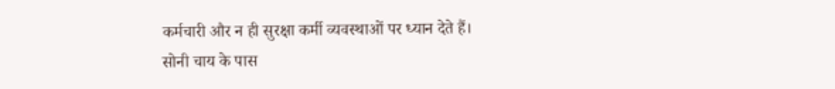कर्मचारी और न ही सुरक्षा कर्मी व्यवस्थाओं पर ध्यान देते हैं।
सोनी चाय के पास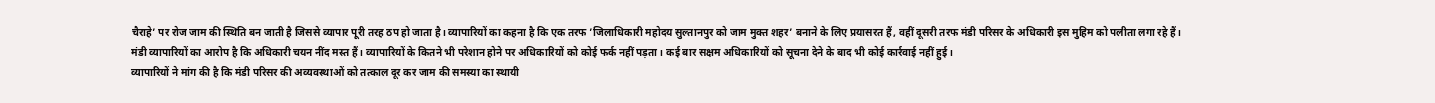चैराहे’ पर रोज जाम की स्थिति बन जाती है जिससे व्यापार पूरी तरह ठप हो जाता है। व्यापारियों का कहना है कि एक तरफ ’जिलाधिकारी महोदय सुल्तानपुर को जाम मुक्त शहर’ बनाने के लिए प्रयासरत हैं, वहीं दूसरी तरफ मंडी परिसर के अधिकारी इस मुहिम को पलीता लगा रहे हैं।
मंडी व्यापारियों का आरोप है कि अधिकारी चयन नींद मस्त हैं। व्यापारियों के कितने भी परेशान होने पर अधिकारियों को कोई फर्क नहीं पड़ता। कई बार सक्षम अधिकारियों को सूचना देने के बाद भी कोई कार्रवाई नहीं हुई।
व्यापारियों ने मांग की है कि मंडी परिसर की अव्यवस्थाओं को तत्काल दूर कर जाम की समस्या का स्थायी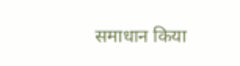समाधान किया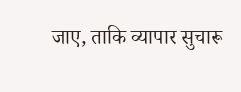जाए, ताकि व्यापार सुचारू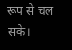रूप से चल सके।